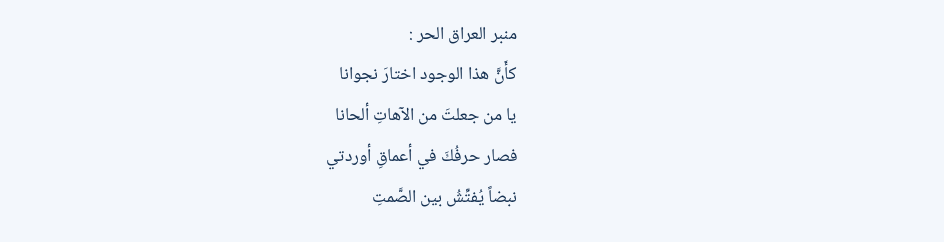منبر العراق الحر :
كأَنَّ هذا الوجود اختارَ نجوانا
يا من جعلتَ من الآهاتِ ألحانا
فصار حرفُكَ في أعماقِ أوردتي
نبضاً يُفتِّشُ بين الصَّمتِ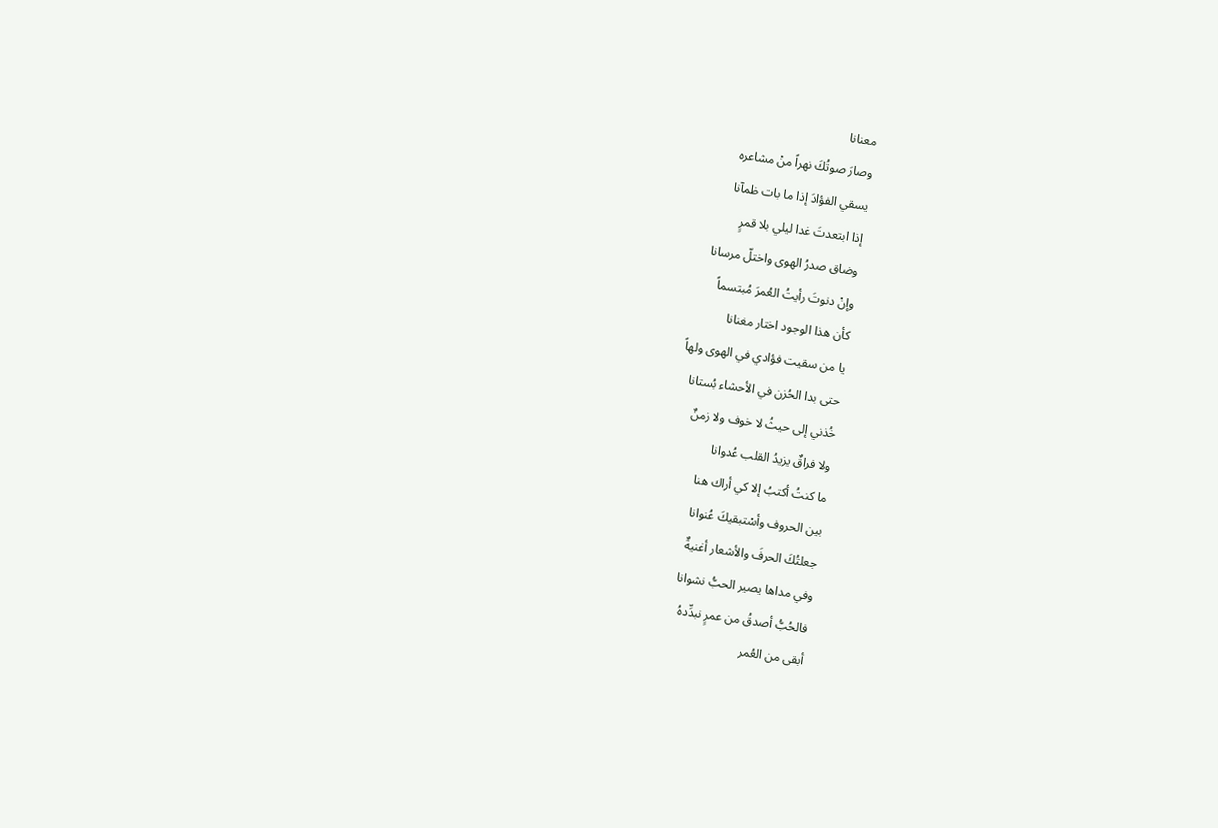معنانا
وصارَ صوتُكَ نهراً منْ مشاعره
يسقي الفؤادَ إذا ما بات ظمآنا
إذا ابتعدتَ غدا ليلي بلا قمرٍ
وضاق صدرُ الهوى واختلّ مرسانا
وإنْ دنوتَ رأيتُ العُمرَ مُبتسماً
كأن هذا الوجود اختار مغنانا
يا من سقيت فؤادي في الهوى ولهاً
حتى بدا الحُزن في الأحشاء بُستانا
خُذني إلى حيثُ لا خوف ولا زمنٌ
ولا فراقٌ يزيدُ القلب عُدوانا
ما كنتُ أكتبُ إلا كي أراك هنا
بين الحروف وأسْتبقيكَ عُنوانا
جعلتُكَ الحرفَ والأشعار أغنيةٌ
وفي مداها يصير الحبُّ نشوانا
فالحُبُّ أصدقُ من عمرٍ نبدِّدهُ
أبقى من العُمر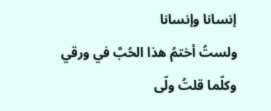إنسانا وإنسانا
ولستُ أختمُ هذا الحُبَّ في ورقي
وكلّما قلتُ ولّى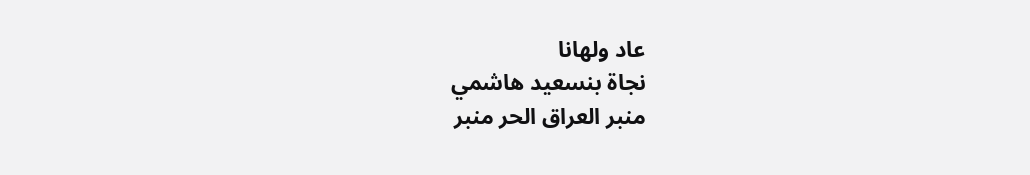عاد ولهانا
نجاة بنسعيد هاشمي
منبر العراق الحر منبر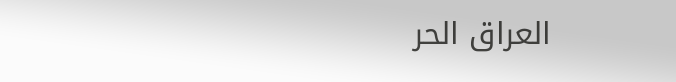العراق الحر